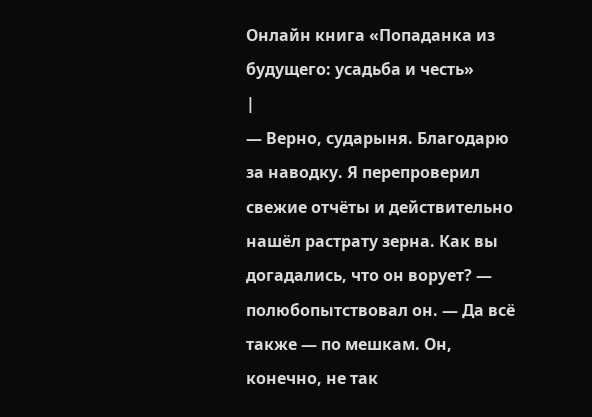Онлайн книга «Попаданка из будущего: усадьба и честь»
|
— Верно, сударыня. Благодарю за наводку. Я перепроверил свежие отчёты и действительно нашёл растрату зерна. Как вы догадались, что он ворует? — полюбопытствовал он. — Да всё также — по мешкам. Он, конечно, не так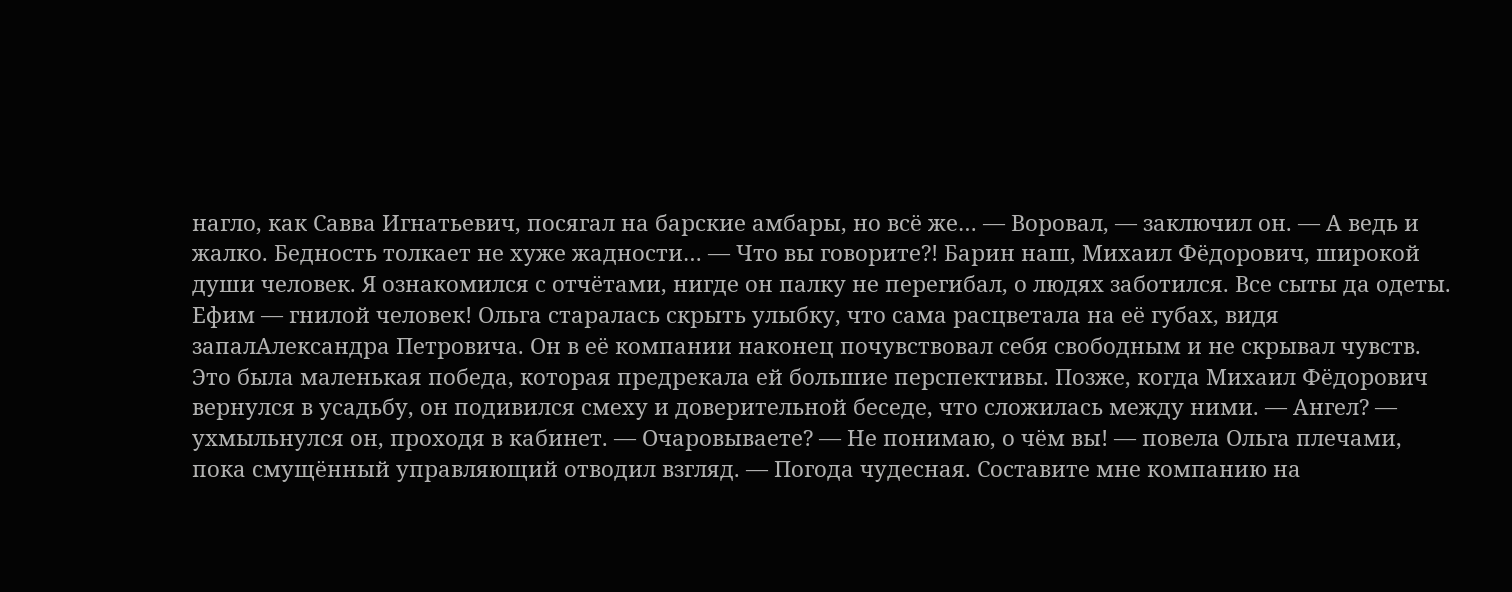нагло, как Савва Игнатьевич, посягал на барские амбары, но всё же… — Воровал, — заключил он. — А ведь и жалко. Бедность толкает не хуже жадности… — Что вы говорите?! Барин наш, Михаил Фёдорович, широкой души человек. Я ознакомился с отчётами, нигде он палку не перегибал, о людях заботился. Все сыты да одеты. Ефим — гнилой человек! Ольга старалась скрыть улыбку, что сама расцветала на её губах, видя запалАлександра Петровича. Он в её компании наконец почувствовал себя свободным и не скрывал чувств. Это была маленькая победа, которая предрекала ей большие перспективы. Позже, когда Михаил Фёдорович вернулся в усадьбу, он подивился смеху и доверительной беседе, что сложилась между ними. — Ангел? — ухмыльнулся он, проходя в кабинет. — Очаровываете? — Не понимаю, о чём вы! — повела Ольга плечами, пока смущённый управляющий отводил взгляд. — Погода чудесная. Составите мне компанию на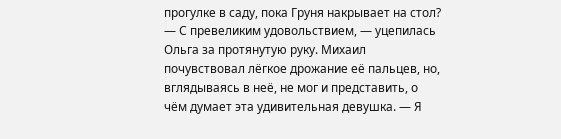прогулке в саду, пока Груня накрывает на стол? — С превеликим удовольствием, — уцепилась Ольга за протянутую руку. Михаил почувствовал лёгкое дрожание её пальцев, но, вглядываясь в неё, не мог и представить, о чём думает эта удивительная девушка. — Я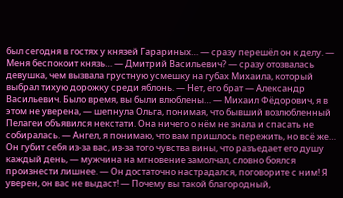был сегодня в гостях у князей Гарариных… — сразу перешёл он к делу. — Меня беспокоит князь… — Дмитрий Васильевич? — сразу отозвалась девушка, чем вызвала грустную усмешку на губах Михаила, который выбрал тихую дорожку среди яблонь. — Нет, его брат — Александр Васильевич. Было время, вы были влюблены… — Михаил Фёдорович, я в этом не уверена, — шепнула Ольга, понимая, что бывший возлюбленный Пелагеи объявился некстати. Она ничего о нём не знала и спасать не собиралась. — Ангел, я понимаю, что вам пришлось пережить, но всё же… Он губит себя из-за вас, из-за того чувства вины, что разъедает его душу каждый день, — мужчина на мгновение замолчал, словно боялся произнести лишнее. — Он достаточно настрадался, поговорите с ним! Я уверен, он вас не выдаст! — Почему вы такой благородный,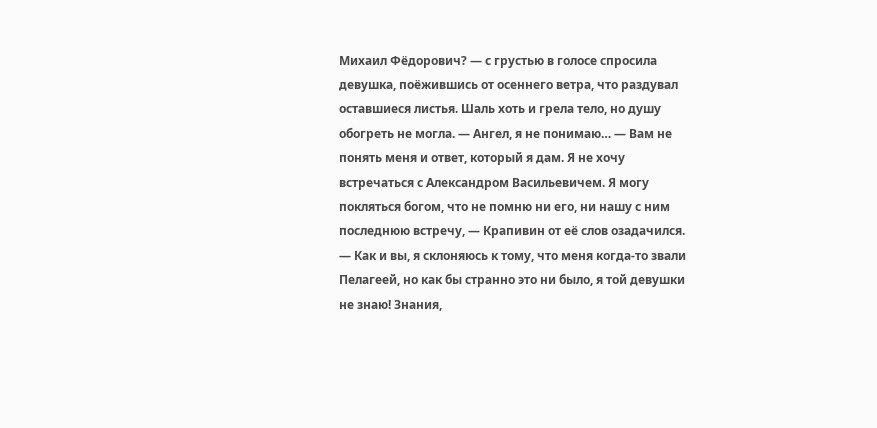Михаил Фёдорович? — с грустью в голосе спросила девушка, поёжившись от осеннего ветра, что раздувал оставшиеся листья. Шаль хоть и грела тело, но душу обогреть не могла. — Ангел, я не понимаю… — Вам не понять меня и ответ, который я дам. Я не хочу встречаться с Александром Васильевичем. Я могу покляться богом, что не помню ни его, ни нашу с ним последнюю встречу, — Крапивин от её слов озадачился. — Как и вы, я склоняюсь к тому, что меня когда-то звали Пелагеей, но как бы странно это ни было, я той девушки не знаю! Знания,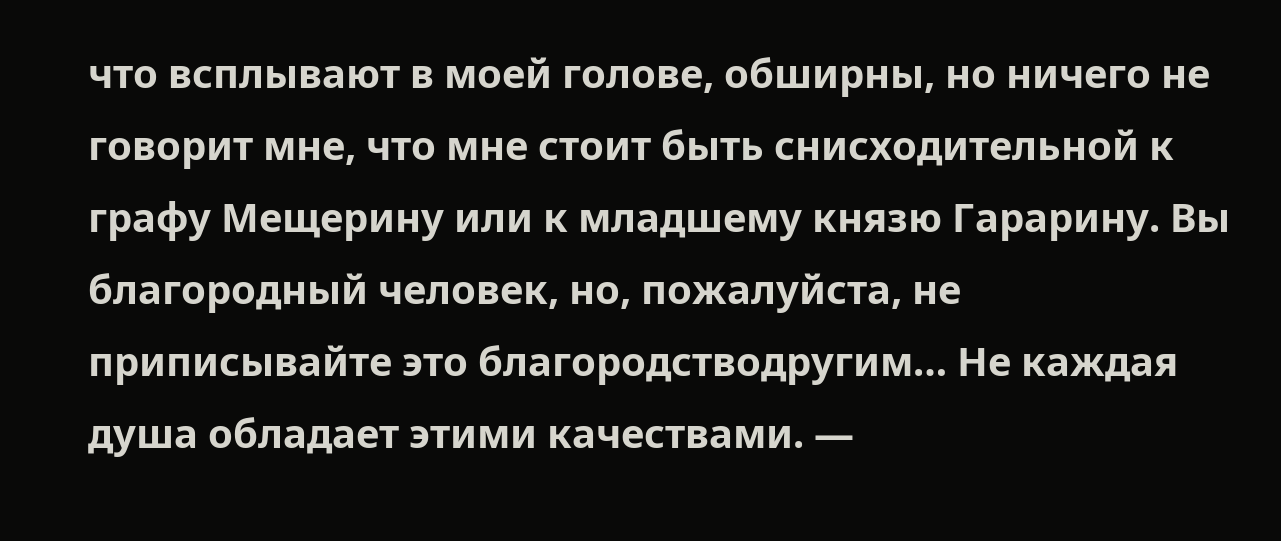что всплывают в моей голове, обширны, но ничего не говорит мне, что мне стоит быть снисходительной к графу Мещерину или к младшему князю Гарарину. Вы благородный человек, но, пожалуйста, не приписывайте это благородстводругим… Не каждая душа обладает этими качествами. —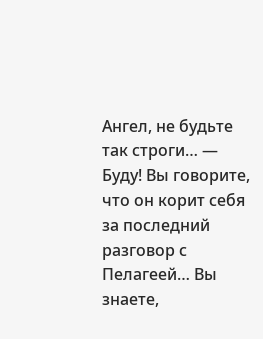Ангел, не будьте так строги… — Буду! Вы говорите, что он корит себя за последний разговор с Пелагеей… Вы знаете,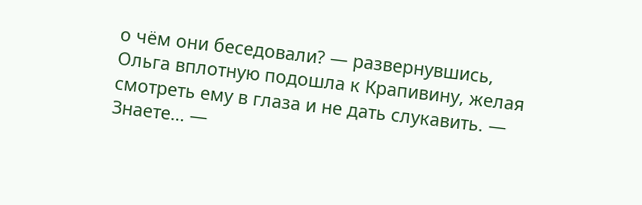о чём они беседовали? — развернувшись, Ольга вплотную подошла к Крапивину, желая смотреть ему в глаза и не дать слукавить. — Знаете… —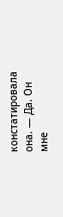констатировала она. — Да. Он мне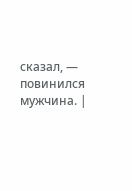сказал, — повинился мужчина. |